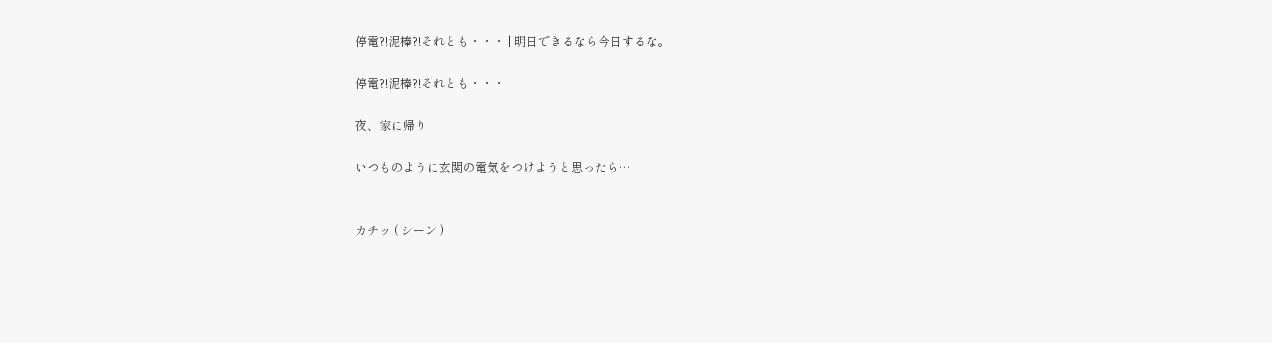停電?!泥棒?!それとも・・・ | 明日できるなら今日するな。

停電?!泥棒?!それとも・・・

夜、家に帰り

いつものように玄関の電気をつけようと思ったら…


カチッ ( シーン )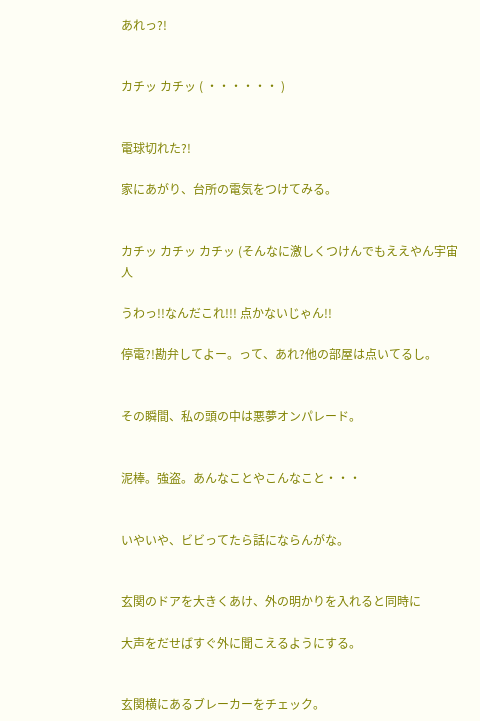あれっ?!


カチッ カチッ ( ・・・・・・ )


電球切れた?!

家にあがり、台所の電気をつけてみる。


カチッ カチッ カチッ (そんなに激しくつけんでもええやん宇宙人

うわっ!!なんだこれ!!! 点かないじゃん!!

停電?!勘弁してよー。って、あれ?他の部屋は点いてるし。


その瞬間、私の頭の中は悪夢オンパレード。


泥棒。強盗。あんなことやこんなこと・・・


いやいや、ビビってたら話にならんがな。


玄関のドアを大きくあけ、外の明かりを入れると同時に

大声をだせばすぐ外に聞こえるようにする。


玄関横にあるブレーカーをチェック。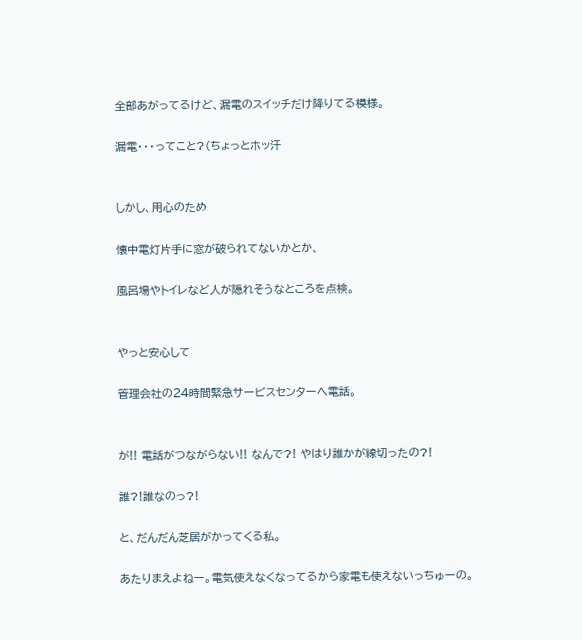全部あがってるけど、漏電のスイッチだけ降りてる模様。

漏電・・・ってこと?(ちょっとホッ汗


しかし、用心のため

懐中電灯片手に窓が破られてないかとか、

風呂場やトイレなど人が隠れそうなところを点検。


やっと安心して

管理会社の24時間緊急サービスセンターへ電話。


が!! 電話がつながらない!! なんで?! やはり誰かが線切ったの?!

誰?!誰なのっ?!

と、だんだん芝居がかってくる私。

あたりまえよねー。電気使えなくなってるから家電も使えないっちゅーの。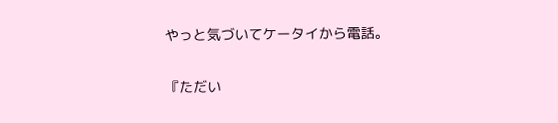やっと気づいてケータイから電話。


『ただい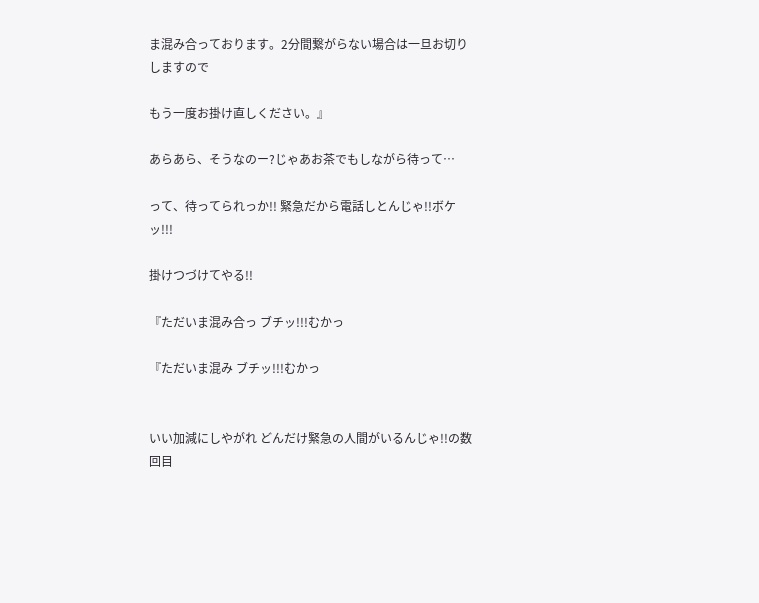ま混み合っております。2分間繋がらない場合は一旦お切りしますので

もう一度お掛け直しください。』

あらあら、そうなのー?じゃあお茶でもしながら待って…

って、待ってられっか!! 緊急だから電話しとんじゃ!!ボケッ!!!

掛けつづけてやる!!

『ただいま混み合っ ブチッ!!!むかっ

『ただいま混み ブチッ!!!むかっ


いい加減にしやがれ どんだけ緊急の人間がいるんじゃ!!の数回目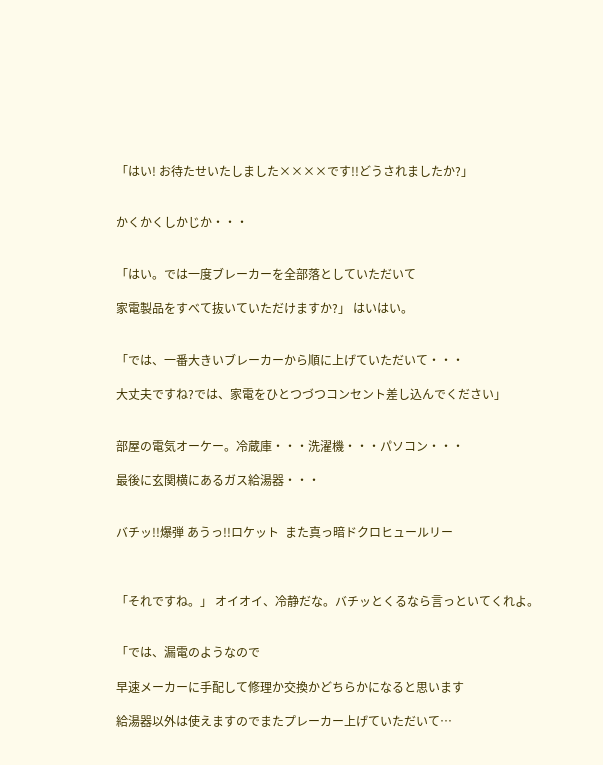「はい! お待たせいたしました××××です!!どうされましたか?」


かくかくしかじか・・・


「はい。では一度ブレーカーを全部落としていただいて

家電製品をすべて抜いていただけますか?」 はいはい。


「では、一番大きいブレーカーから順に上げていただいて・・・

大丈夫ですね?では、家電をひとつづつコンセント差し込んでください」


部屋の電気オーケー。冷蔵庫・・・洗濯機・・・パソコン・・・

最後に玄関横にあるガス給湯器・・・


バチッ!!爆弾 あうっ!!ロケット  また真っ暗ドクロヒュールリー



「それですね。」 オイオイ、冷静だな。バチッとくるなら言っといてくれよ。


「では、漏電のようなので

早速メーカーに手配して修理か交換かどちらかになると思います

給湯器以外は使えますのでまたプレーカー上げていただいて…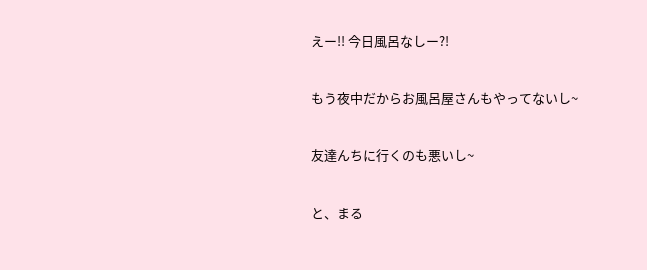えー!! 今日風呂なしー?!

もう夜中だからお風呂屋さんもやってないし~

友達んちに行くのも悪いし~

と、まる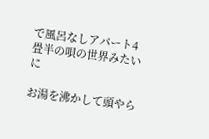で風呂なしアパート4畳半の唄の世界みたいに

お湯を沸かして頭やら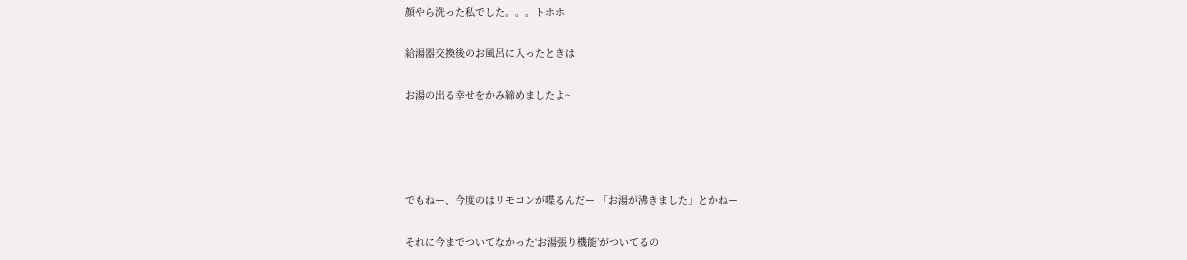顔やら洗った私でした。。。トホホ

給湯器交換後のお風呂に入ったときは

お湯の出る幸せをかみ締めましたよ~




でもねー、今度のはリモコンが喋るんだー 「お湯が沸きました」とかねー

それに今までついてなかった‘お湯張り機能’がついてるの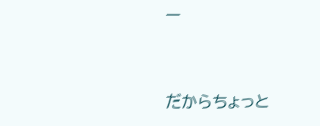ー


だからちょっと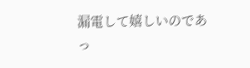漏電して嬉しいのであっ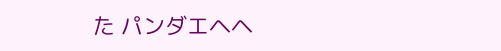た パンダエヘヘ